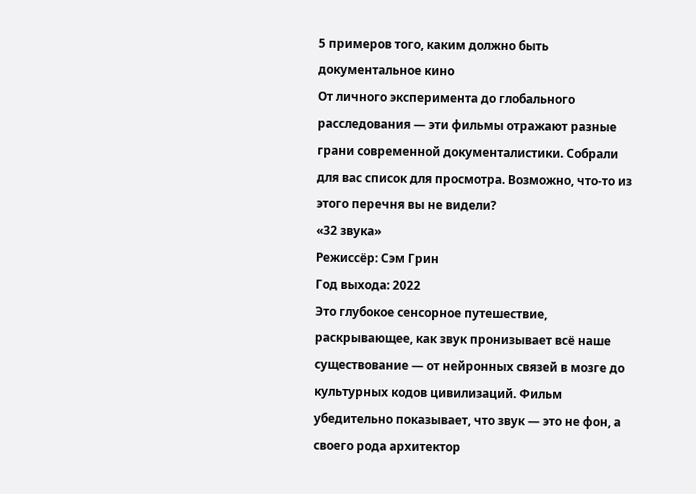5 примеров того, каким должно быть документальное кино
От личного эксперимента до глобального расследования — эти фильмы отражают разные грани современной документалистики. Собрали для вас список для просмотра. Возможно, что-то из этого перечня вы не видели?
«32 звука»
Режиссёр: Сэм Грин
Год выхода: 2022
Это глубокое сенсорное путешествие, раскрывающее, как звук пронизывает всё наше существование — от нейронных связей в мозге до культурных кодов цивилизаций. Фильм убедительно показывает, что звук — это не фон, а своего рода архитектор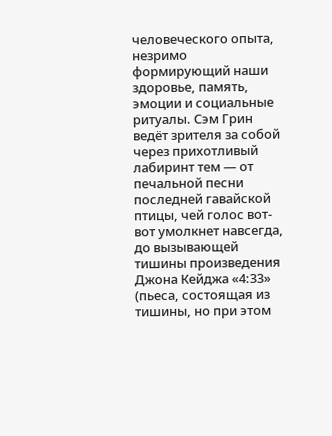человеческого опыта, незримо формирующий наши здоровье, память, эмоции и социальные ритуалы. Сэм Грин ведёт зрителя за собой через прихотливый лабиринт тем — от печальной песни последней гавайской птицы, чей голос вот-вот умолкнет навсегда, до вызывающей тишины произведения Джона Кейджа «4:33» (пьеса, состоящая из тишины, но при этом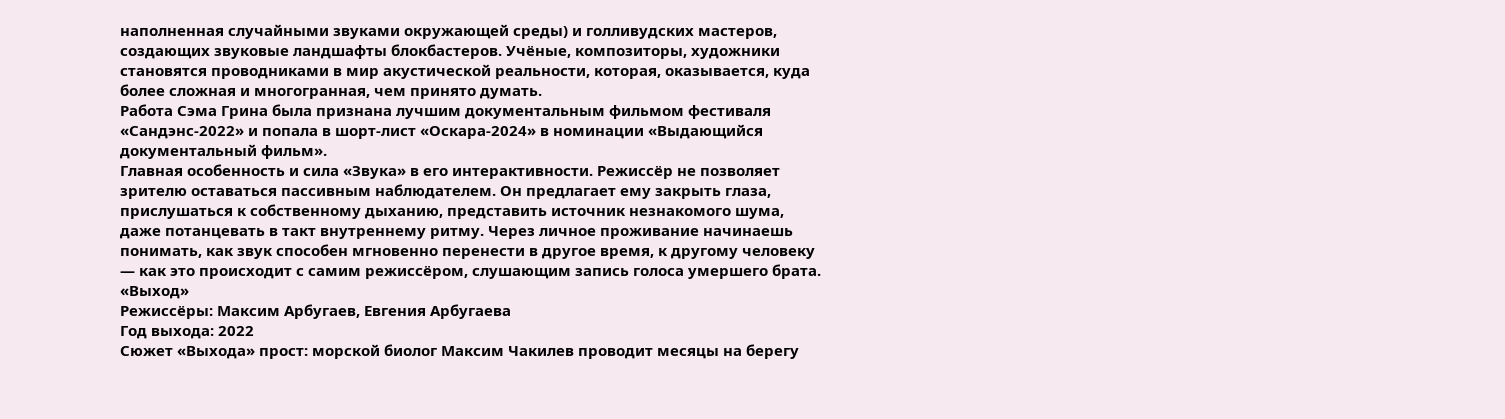наполненная случайными звуками окружающей среды) и голливудских мастеров, создающих звуковые ландшафты блокбастеров. Учёные, композиторы, художники становятся проводниками в мир акустической реальности, которая, оказывается, куда более сложная и многогранная, чем принято думать.
Работа Сэма Грина была признана лучшим документальным фильмом фестиваля «Сандэнс-2022» и попала в шорт-лист «Оскара-2024» в номинации «Выдающийся документальный фильм».
Главная особенность и сила «Звука» в его интерактивности. Режиссёр не позволяет зрителю оставаться пассивным наблюдателем. Он предлагает ему закрыть глаза, прислушаться к собственному дыханию, представить источник незнакомого шума, даже потанцевать в такт внутреннему ритму. Через личное проживание начинаешь понимать, как звук способен мгновенно перенести в другое время, к другому человеку — как это происходит с самим режиссёром, слушающим запись голоса умершего брата.
«Выход»
Режиссёры: Максим Арбугаев, Евгения Арбугаева
Год выхода: 2022
Сюжет «Выхода» прост: морской биолог Максим Чакилев проводит месяцы на берегу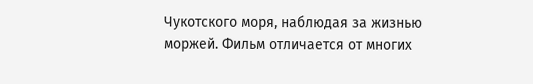Чукотского моря, наблюдая за жизнью моржей. Фильм отличается от многих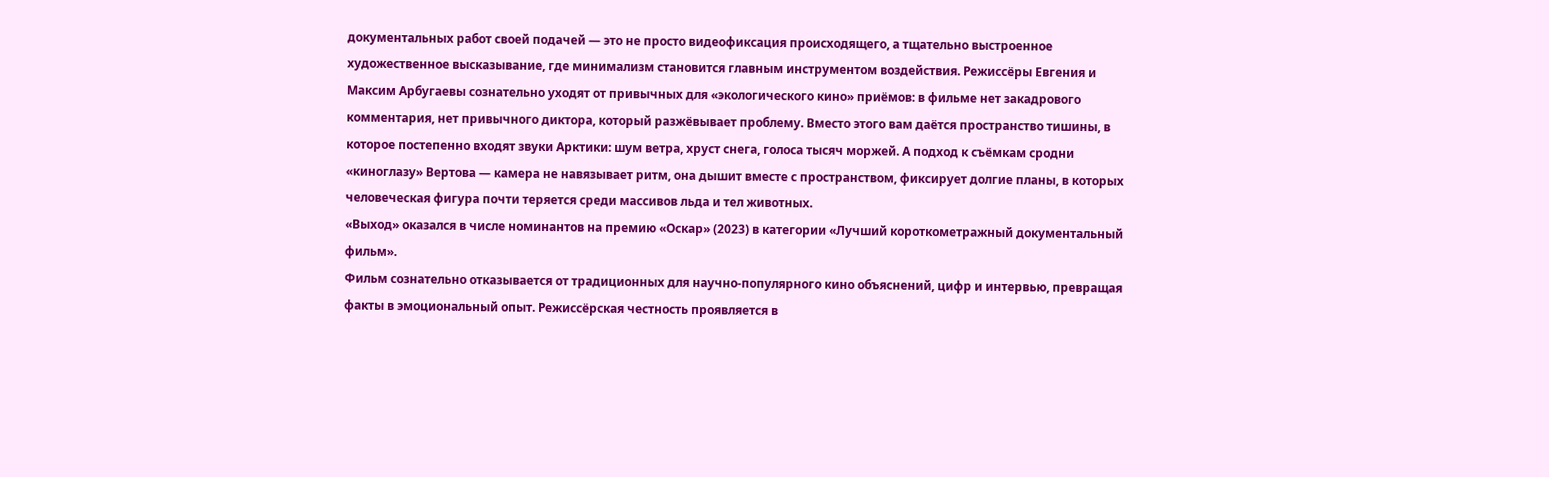документальных работ своей подачей — это не просто видеофиксация происходящего, а тщательно выстроенное художественное высказывание, где минимализм становится главным инструментом воздействия. Режиссёры Евгения и Максим Арбугаевы сознательно уходят от привычных для «экологического кино» приёмов: в фильме нет закадрового комментария, нет привычного диктора, который разжёвывает проблему. Вместо этого вам даётся пространство тишины, в которое постепенно входят звуки Арктики: шум ветра, хруст снега, голоса тысяч моржей. А подход к съёмкам сродни «киноглазу» Вертова — камера не навязывает ритм, она дышит вместе с пространством, фиксирует долгие планы, в которых человеческая фигура почти теряется среди массивов льда и тел животных.
«Выход» оказался в числе номинантов на премию «Оскар» (2023) в категории «Лучший короткометражный документальный фильм».
Фильм сознательно отказывается от традиционных для научно-популярного кино объяснений, цифр и интервью, превращая факты в эмоциональный опыт. Режиссёрская честность проявляется в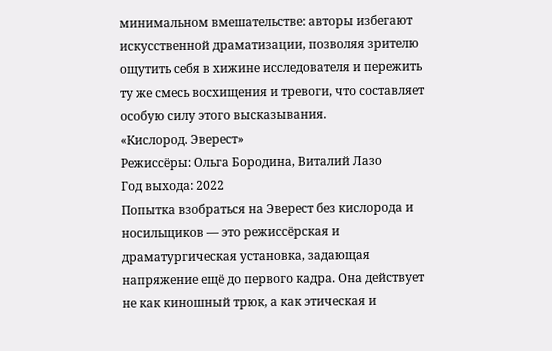минимальном вмешательстве: авторы избегают искусственной драматизации, позволяя зрителю ощутить себя в хижине исследователя и пережить ту же смесь восхищения и тревоги, что составляет особую силу этого высказывания.
«Кислород. Эверест»
Режиссёры: Ольга Бородина, Виталий Лазо
Год выхода: 2022
Попытка взобраться на Эверест без кислорода и носильщиков — это режиссёрская и драматургическая установка, задающая напряжение ещё до первого кадра. Она действует не как киношный трюк, а как этическая и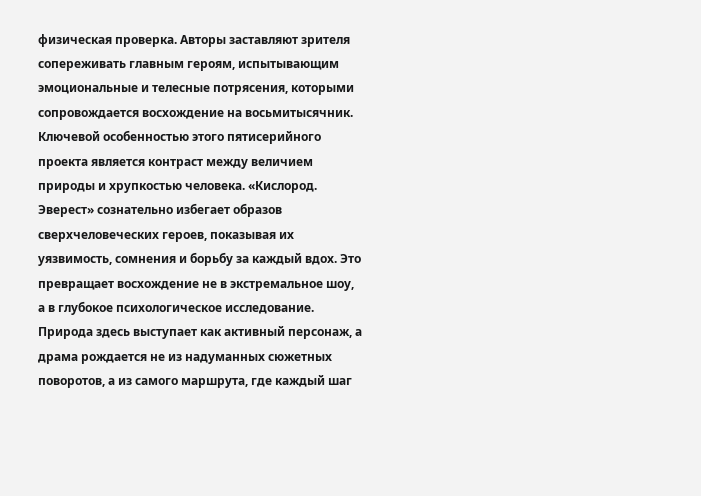физическая проверка. Авторы заставляют зрителя сопереживать главным героям, испытывающим эмоциональные и телесные потрясения, которыми сопровождается восхождение на восьмитысячник.
Ключевой особенностью этого пятисерийного проекта является контраст между величием природы и хрупкостью человека. «Кислород. Эверест» сознательно избегает образов сверхчеловеческих героев, показывая их уязвимость, сомнения и борьбу за каждый вдох. Это превращает восхождение не в экстремальное шоу, а в глубокое психологическое исследование. Природа здесь выступает как активный персонаж, а драма рождается не из надуманных сюжетных поворотов, а из самого маршрута, где каждый шаг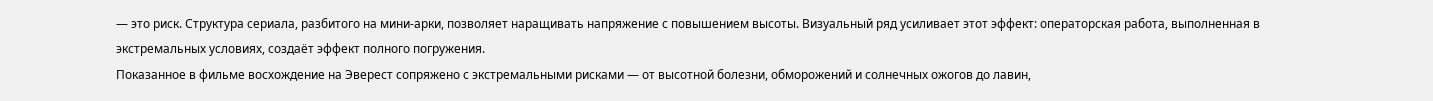— это риск. Структура сериала, разбитого на мини-арки, позволяет наращивать напряжение с повышением высоты. Визуальный ряд усиливает этот эффект: операторская работа, выполненная в экстремальных условиях, создаёт эффект полного погружения.
Показанное в фильме восхождение на Эверест сопряжено с экстремальными рисками — от высотной болезни, обморожений и солнечных ожогов до лавин,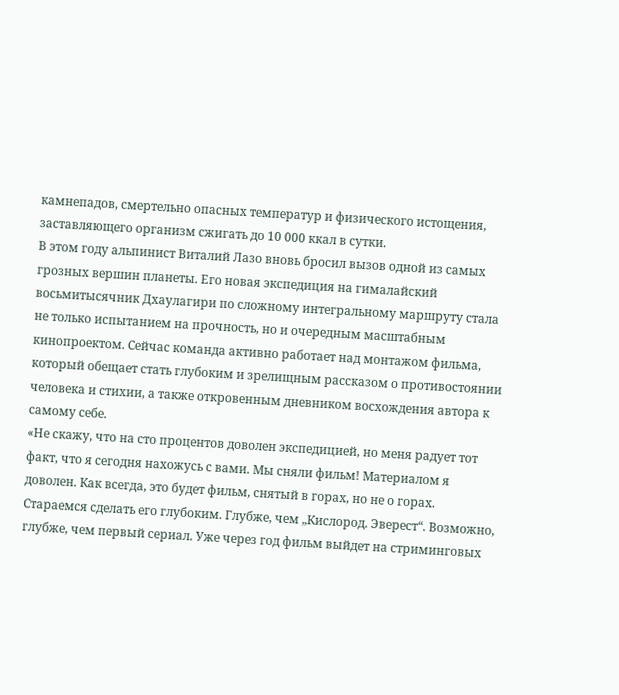камнепадов, смертельно опасных температур и физического истощения, заставляющего организм сжигать до 10 000 ккал в сутки.
В этом году альпинист Виталий Лазо вновь бросил вызов одной из самых грозных вершин планеты. Его новая экспедиция на гималайский восьмитысячник Дхаулагири по сложному интегральному маршруту стала не только испытанием на прочность, но и очередным масштабным кинопроектом. Сейчас команда активно работает над монтажом фильма, который обещает стать глубоким и зрелищным рассказом о противостоянии человека и стихии, а также откровенным дневником восхождения автора к самому себе.
«Не скажу, что на сто процентов доволен экспедицией, но меня радует тот факт, что я сегодня нахожусь с вами. Мы сняли фильм! Материалом я доволен. Как всегда, это будет фильм, снятый в горах, но не о горах. Стараемся сделать его глубоким. Глубже, чем „Кислород. Эверест“. Возможно, глубже, чем первый сериал. Уже через год фильм выйдет на стриминговых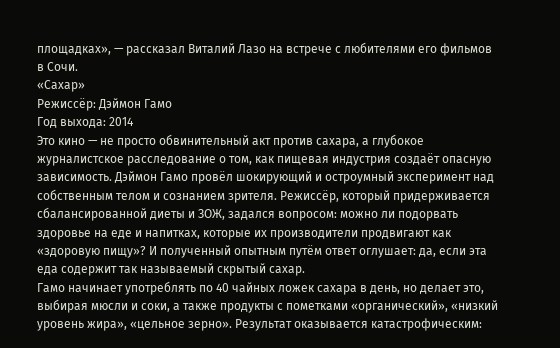площадках», — рассказал Виталий Лазо на встрече с любителями его фильмов в Сочи.
«Сахар»
Режиссёр: Дэймон Гамо
Год выхода: 2014
Это кино — не просто обвинительный акт против сахара, а глубокое журналистское расследование о том, как пищевая индустрия создаёт опасную зависимость. Дэймон Гамо провёл шокирующий и остроумный эксперимент над собственным телом и сознанием зрителя. Режиссёр, который придерживается сбалансированной диеты и ЗОЖ, задался вопросом: можно ли подорвать здоровье на еде и напитках, которые их производители продвигают как «здоровую пищу»? И полученный опытным путём ответ оглушает: да, если эта еда содержит так называемый скрытый сахар.
Гамо начинает употреблять по 40 чайных ложек сахара в день, но делает это, выбирая мюсли и соки, а также продукты с пометками «органический», «низкий уровень жира», «цельное зерно». Результат оказывается катастрофическим: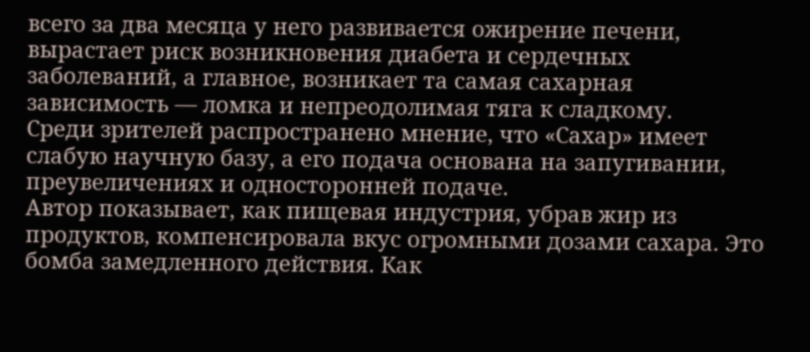всего за два месяца у него развивается ожирение печени, вырастает риск возникновения диабета и сердечных заболеваний, а главное, возникает та самая сахарная зависимость — ломка и непреодолимая тяга к сладкому.
Среди зрителей распространено мнение, что «Сахар» имеет слабую научную базу, а его подача основана на запугивании, преувеличениях и односторонней подаче.
Автор показывает, как пищевая индустрия, убрав жир из продуктов, компенсировала вкус огромными дозами сахара. Это бомба замедленного действия. Как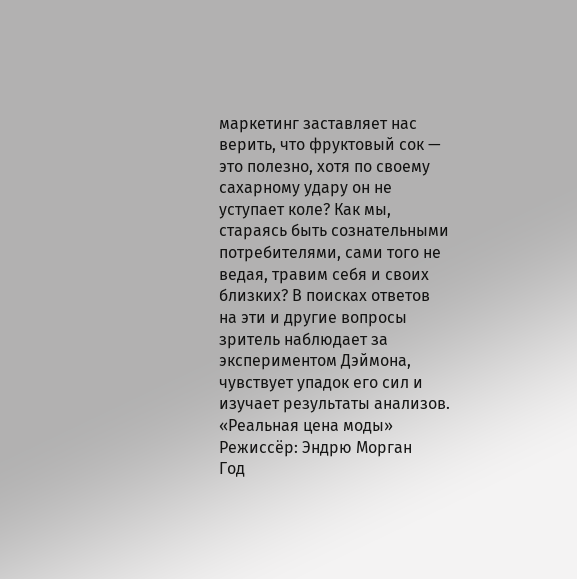маркетинг заставляет нас верить, что фруктовый сок — это полезно, хотя по своему сахарному удару он не уступает коле? Как мы, стараясь быть сознательными потребителями, сами того не ведая, травим себя и своих близких? В поисках ответов на эти и другие вопросы зритель наблюдает за экспериментом Дэймона, чувствует упадок его сил и изучает результаты анализов.
«Реальная цена моды»
Режиссёр: Эндрю Морган
Год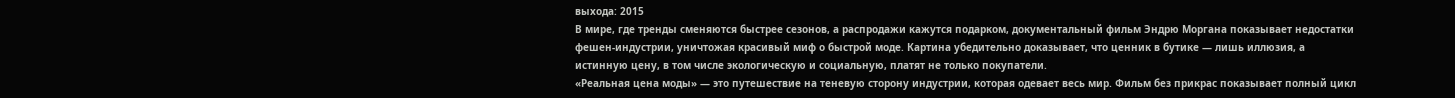выхода: 2015
В мире, где тренды сменяются быстрее сезонов, а распродажи кажутся подарком, документальный фильм Эндрю Моргана показывает недостатки фешен-индустрии, уничтожая красивый миф о быстрой моде. Картина убедительно доказывает, что ценник в бутике — лишь иллюзия, а истинную цену, в том числе экологическую и социальную, платят не только покупатели.
«Реальная цена моды» — это путешествие на теневую сторону индустрии, которая одевает весь мир. Фильм без прикрас показывает полный цикл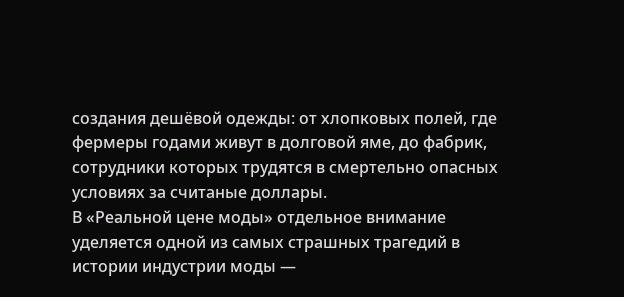создания дешёвой одежды: от хлопковых полей, где фермеры годами живут в долговой яме, до фабрик, сотрудники которых трудятся в смертельно опасных условиях за считаные доллары.
В «Реальной цене моды» отдельное внимание уделяется одной из самых страшных трагедий в истории индустрии моды —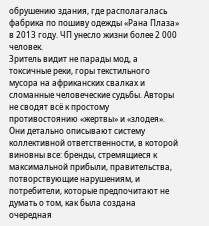обрушению здания, где располагалась фабрика по пошиву одежды «Рана Плаза» в 2013 году. ЧП унесло жизни более 2 000 человек.
Зритель видит не парады мод, а токсичные реки, горы текстильного мусора на африканских свалках и сломанные человеческие судьбы. Авторы не сводят всё к простому противостоянию «жертвы» и «злодея». Они детально описывают систему коллективной ответственности, в которой виновны все: бренды, стремящиеся к максимальной прибыли, правительства, потворствующие нарушениям, и потребители, которые предпочитают не думать о том, как была создана очередная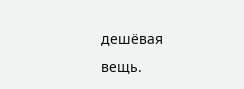дешёвая вещь.